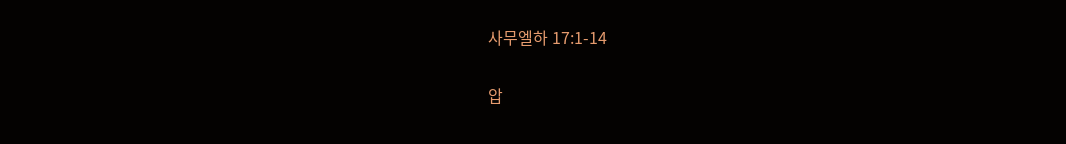사무엘하 17:1-14

압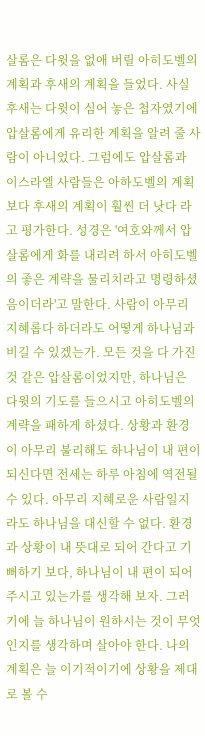살롬은 다윗을 없애 버릴 아히도벨의 계획과 후새의 계획을 들었다. 사실 후새는 다윗이 심어 놓은 첩자였기에 압살롬에게 유리한 계획을 알려 줄 사람이 아니었다. 그럼에도 압살롬과 이스라엘 사람들은 아하도벨의 계획보다 후새의 계획이 훨씬 더 낫다 라고 평가한다. 성경은 '여호와께서 압살롬에게 화를 내리려 하서 아히도벨의 좋은 계략을 물리치라고 명령하셨음이더라'고 말한다. 사람이 아무리 지혜롭다 하더라도 어떻게 하나님과 비길 수 있겠는가. 모든 것을 다 가진 것 같은 압살롬이었지만, 하나님은 다윗의 기도를 들으시고 아히도벨의 계략을 패하게 하셨다. 상황과 환경이 아무리 불리해도 하나님이 내 편이 되신다면 전세는 하루 아침에 역전될 수 있다. 아무리 지혜로운 사람일지라도 하나님을 대신할 수 없다. 환경과 상황이 내 뜻대로 되어 간다고 기뻐하기 보다, 하나님이 내 편이 되어 주시고 있는가를 생각해 보자. 그러기에 늘 하나님이 원하시는 것이 무엇인지를 생각하며 살아야 한다. 나의 계획은 늘 이기적이기에 상황을 제대로 볼 수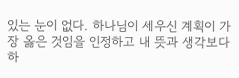있는 눈이 없다. 하나님이 세우신 계획이 가장 옳은 것임을 인정하고 내 뜻과 생각보다 하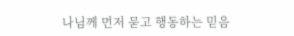나님께 먼저 묻고 행동하는 믿음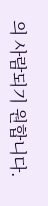의 사람되기 원합니다.